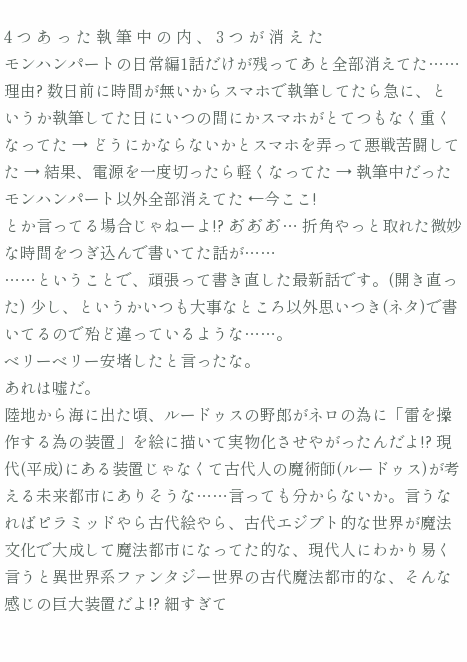4 つ あ っ た 執 筆 中 の 内 、 3 つ が 消 え た
モンハンパートの日常編1話だけが残ってあと全部消えてた……
理由? 数日前に時間が無いからスマホで執筆してたら急に、というか執筆してた日にいつの間にかスマホがとてつもなく重くなってた → どうにかならないかとスマホを弄って悪戦苦闘してた → 結果、電源を一度切ったら軽くなってた → 執筆中だったモンハンパート以外全部消えてた ←今ここ!
とか言ってる場合じゃねーよ!? あ゛あ゛あ゛… 折角やっと取れた微妙な時間をつぎ込んで書いてた話が……
……ということで、頑張って書き直した最新話です。(開き直った) 少し、というかいつも大事なところ以外思いつき(ネタ)で書いてるので殆ど違っているような……。
ベリーベリー安堵したと言ったな。
あれは嘘だ。
陸地から海に出た頃、ルードゥスの野郎がネロの為に「雷を操作する為の装置」を絵に描いて実物化させやがったんだよ!? 現代(平成)にある装置じゃなくて古代人の魔術師(ルードゥス)が考える未来都市にありそうな……言っても分からないか。言うなればピラミッドやら古代絵やら、古代エジプト的な世界が魔法文化で大成して魔法都市になってた的な、現代人にわかり易く言うと異世界系ファンタジー世界の古代魔法都市的な、そんな感じの巨大装置だよ!? 細すぎて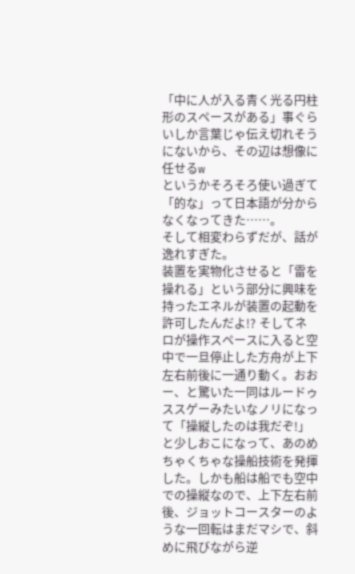「中に人が入る青く光る円柱形のスペースがある」事ぐらいしか言葉じゃ伝え切れそうにないから、その辺は想像に任せるw
というかそろそろ使い過ぎて「的な」って日本語が分からなくなってきた……。
そして相変わらずだが、話が逸れすぎた。
装置を実物化させると「雷を操れる」という部分に興味を持ったエネルが装置の起動を許可したんだよ!? そしてネロが操作スペースに入ると空中で一旦停止した方舟が上下左右前後に一通り動く。おおー、と驚いた一同はルードゥススゲーみたいなノリになって「操縦したのは我だぞ!」と少しおこになって、あのめちゃくちゃな操船技術を発揮した。しかも船は船でも空中での操縦なので、上下左右前後、ジョットコースターのような一回転はまだマシで、斜めに飛びながら逆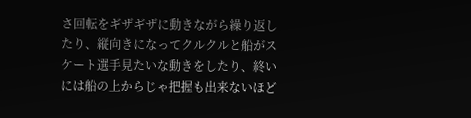さ回転をギザギザに動きながら繰り返したり、縦向きになってクルクルと船がスケート選手見たいな動きをしたり、終いには船の上からじゃ把握も出来ないほど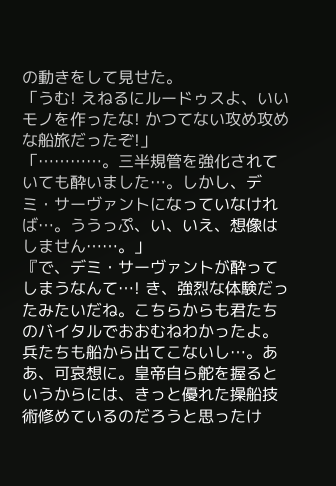の動きをして見せた。
「うむ! えねるにルードゥスよ、いいモノを作ったな! かつてない攻め攻めな船旅だったぞ!」
「…………。三半規管を強化されていても酔いました…。しかし、デミ・サーヴァントになっていなければ…。ううっぷ、い、いえ、想像はしません……。」
『で、デミ・サーヴァントが酔ってしまうなんて…! き、強烈な体験だったみたいだね。こちらからも君たちのバイタルでおおむねわかったよ。兵たちも船から出てこないし…。ああ、可哀想に。皇帝自ら舵を握るというからには、きっと優れた操船技術修めているのだろうと思ったけ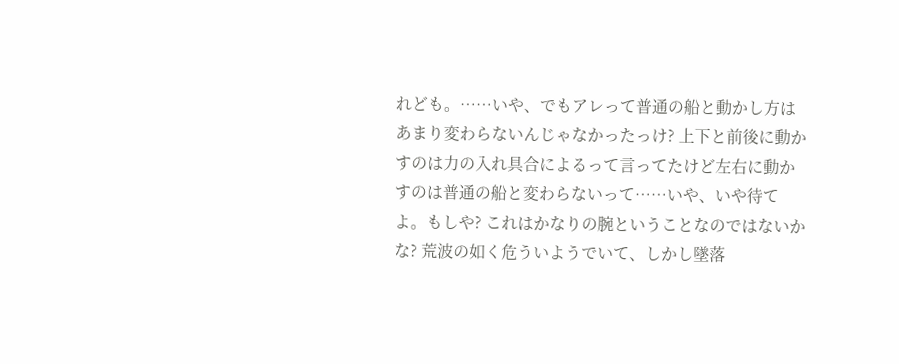れども。……いや、でもアレって普通の船と動かし方はあまり変わらないんじゃなかったっけ? 上下と前後に動かすのは力の入れ具合によるって言ってたけど左右に動かすのは普通の船と変わらないって……いや、いや待てよ。もしや? これはかなりの腕ということなのではないかな? 荒波の如く危ういようでいて、しかし墜落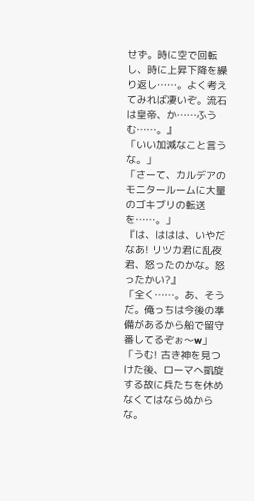せず。時に空で回転し、時に上昇下降を繰り返し……。よく考えてみれば凄いぞ。流石は皇帝、か……ふうむ……。』
「いい加減なこと言うな。」
「さーて、カルデアのモニタールームに大量のゴキブリの転送を……。」
『は、ははは、いやだなあ! リツカ君に乱夜君、怒ったのかな。怒ったかい?』
「全く……。あ、そうだ。俺っちは今後の準備があるから船で留守番してるぞぉ〜w」
「うむ! 古き神を見つけた後、ローマへ凱旋する故に兵たちを休めなくてはならぬからな。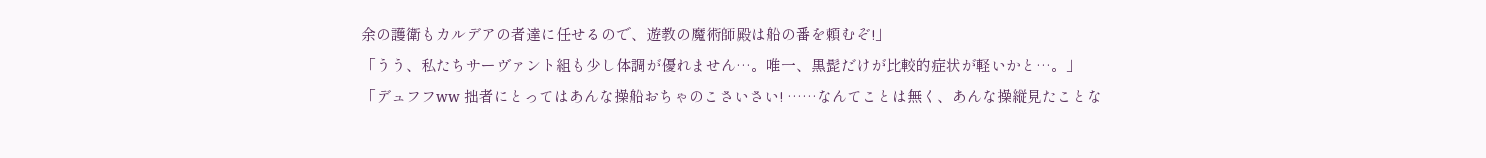余の護衛もカルデアの者達に任せるので、遊教の魔術師殿は船の番を頼むぞ!」
「うう、私たちサーヴァント組も少し体調が優れません…。唯一、黒髭だけが比較的症状が軽いかと…。」
「デュフフww 拙者にとってはあんな操船おちゃのこさいさい! ……なんてことは無く、あんな操縦見たことな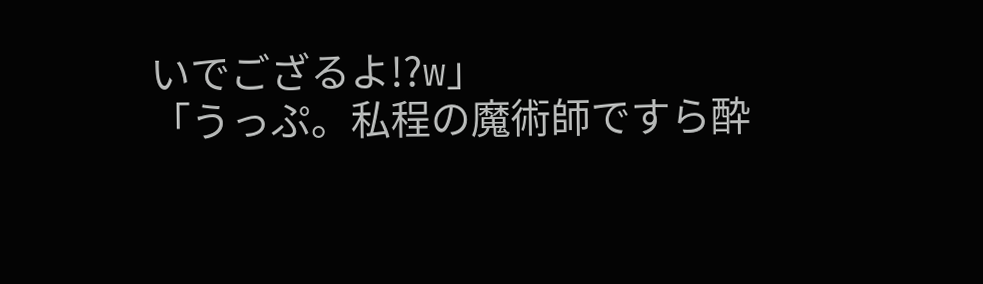いでござるよ!?w」
「うっぷ。私程の魔術師ですら酔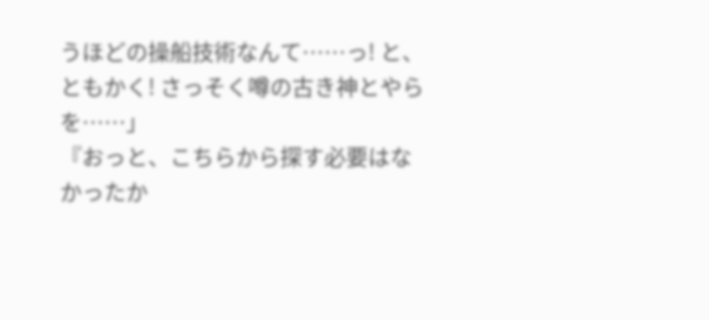うほどの操船技術なんて……っ! と、ともかく! さっそく噂の古き神とやらを……」
『おっと、こちらから探す必要はなかったか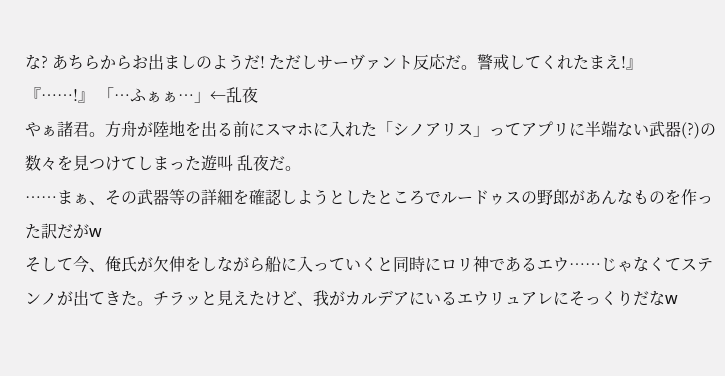な? あちらからお出ましのようだ! ただしサーヴァント反応だ。警戒してくれたまえ!』
『……!』 「…ふぁぁ…」←乱夜
やぁ諸君。方舟が陸地を出る前にスマホに入れた「シノアリス」ってアプリに半端ない武器(?)の数々を見つけてしまった遊叫 乱夜だ。
……まぁ、その武器等の詳細を確認しようとしたところでルードゥスの野郎があんなものを作った訳だがw
そして今、俺氏が欠伸をしながら船に入っていくと同時にロリ神であるエウ……じゃなくてステンノが出てきた。チラッと見えたけど、我がカルデアにいるエウリュアレにそっくりだなw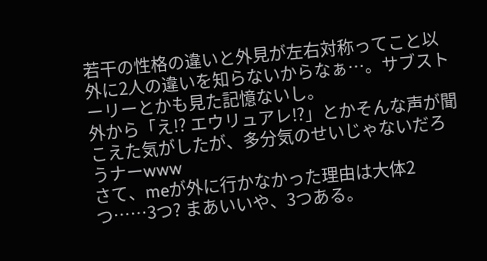若干の性格の違いと外見が左右対称ってこと以外に2人の違いを知らないからなぁ…。サブストーリーとかも見た記憶ないし。
外から「え!? エウリュアレ!?」とかそんな声が聞こえた気がしたが、多分気のせいじゃないだろうナーwww
さて、meが外に行かなかった理由は大体2つ……3つ? まあいいや、3つある。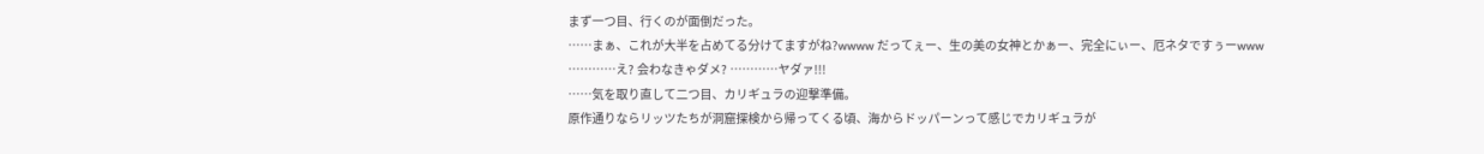まず一つ目、行くのが面倒だった。
……まぁ、これが大半を占めてる分けてますがね?wwww だってぇー、生の美の女神とかぁー、完全にぃー、厄ネタですぅーwww
…………え? 会わなきゃダメ? …………ヤダァ!!!
……気を取り直して二つ目、カリギュラの迎撃準備。
原作通りならリッツたちが洞窟探検から帰ってくる頃、海からドッパーンって感じでカリギュラが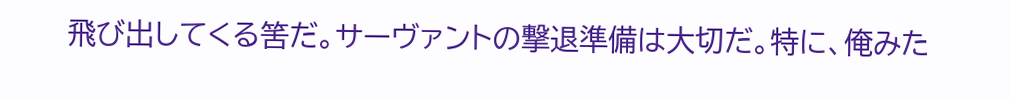飛び出してくる筈だ。サーヴァントの撃退準備は大切だ。特に、俺みた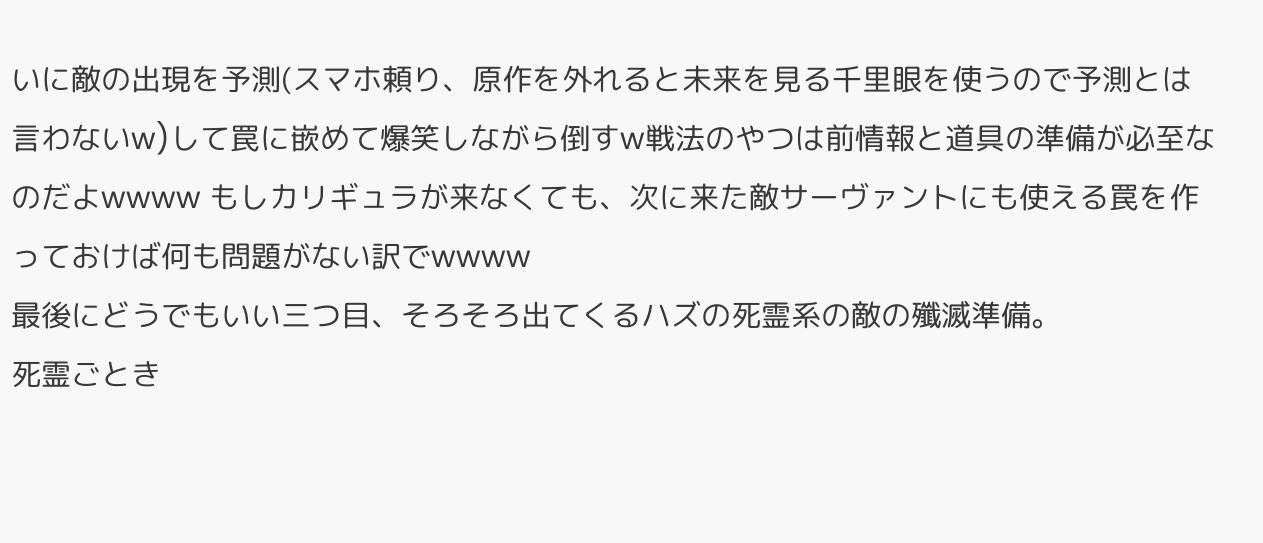いに敵の出現を予測(スマホ頼り、原作を外れると未来を見る千里眼を使うので予測とは言わないw)して罠に嵌めて爆笑しながら倒すw戦法のやつは前情報と道具の準備が必至なのだよwwww もしカリギュラが来なくても、次に来た敵サーヴァントにも使える罠を作っておけば何も問題がない訳でwwww
最後にどうでもいい三つ目、そろそろ出てくるハズの死霊系の敵の殲滅準備。
死霊ごとき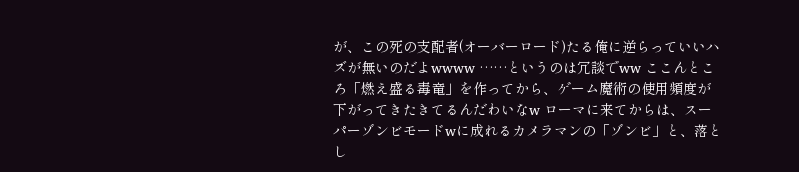が、この死の支配者(オーバーロード)たる俺に逆らっていいハズが無いのだよwwww ……というのは冗談でww ここんところ「燃え盛る毒竜」を作ってから、ゲーム魔術の使用頻度が下がってきたきてるんだわいなw ローマに来てからは、スーパーゾンビモードwに成れるカメラマンの「ゾンビ」と、落とし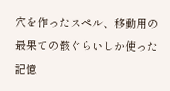穴を作ったスペル、移動用の最果ての骸ぐらいしか使った記憶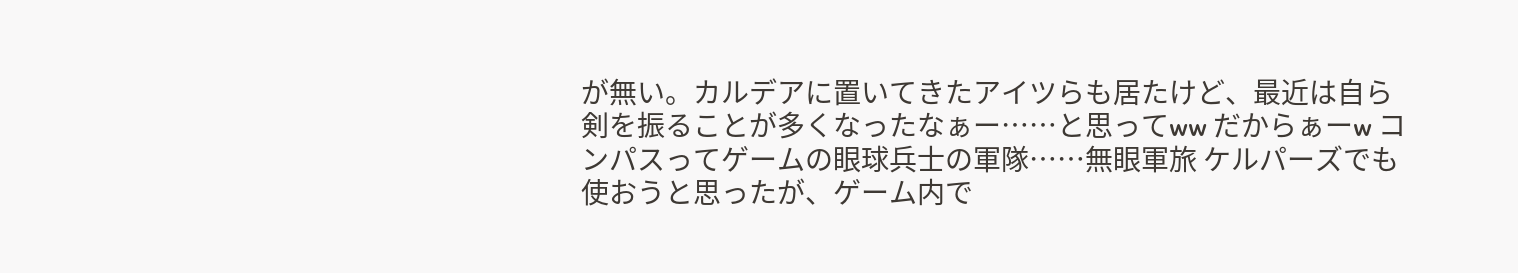が無い。カルデアに置いてきたアイツらも居たけど、最近は自ら剣を振ることが多くなったなぁー……と思ってww だからぁーw コンパスってゲームの眼球兵士の軍隊……無眼軍旅 ケルパーズでも使おうと思ったが、ゲーム内で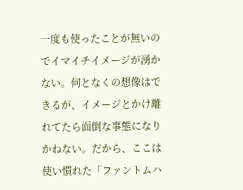一度も使ったことが無いのでイマイチイメージが湧かない。何となくの想像はできるが、イメージとかけ離れてたら面倒な事態になりかねない。だから、ここは使い慣れた「ファントムハ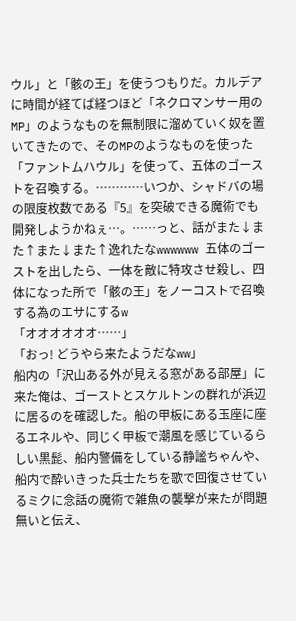ウル」と「骸の王」を使うつもりだ。カルデアに時間が経てば経つほど「ネクロマンサー用のMP」のようなものを無制限に溜めていく奴を置いてきたので、そのMPのようなものを使った「ファントムハウル」を使って、五体のゴーストを召喚する。…………いつか、シャドバの場の限度枚数である『5』を突破できる魔術でも開発しようかねぇ…。……っと、話がまた↓また↑また↓また↑逸れたなwwwwww 五体のゴーストを出したら、一体を敵に特攻させ殺し、四体になった所で「骸の王」をノーコストで召喚する為のエサにするw
「オオオオオオ……」
「おっ! どうやら来たようだなww」
船内の「沢山ある外が見える窓がある部屋」に来た俺は、ゴーストとスケルトンの群れが浜辺に居るのを確認した。船の甲板にある玉座に座るエネルや、同じく甲板で潮風を感じているらしい黒髭、船内警備をしている静謐ちゃんや、船内で酔いきった兵士たちを歌で回復させているミクに念話の魔術で雑魚の襲撃が来たが問題無いと伝え、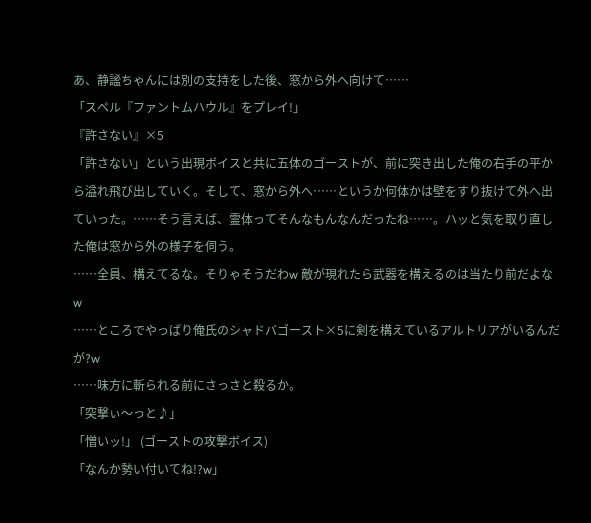あ、静謐ちゃんには別の支持をした後、窓から外へ向けて……
「スペル『ファントムハウル』をプレイ!」
『許さない』×5
「許さない」という出現ボイスと共に五体のゴーストが、前に突き出した俺の右手の平から溢れ飛び出していく。そして、窓から外へ……というか何体かは壁をすり抜けて外へ出ていった。……そう言えば、霊体ってそんなもんなんだったね……。ハッと気を取り直した俺は窓から外の様子を伺う。
……全員、構えてるな。そりゃそうだわw 敵が現れたら武器を構えるのは当たり前だよなw
……ところでやっぱり俺氏のシャドバゴースト×5に剣を構えているアルトリアがいるんだが?w
……味方に斬られる前にさっさと殺るか。
「突撃ぃ〜っと♪」
「憎いッ!」 (ゴーストの攻撃ボイス)
「なんか勢い付いてね!?w」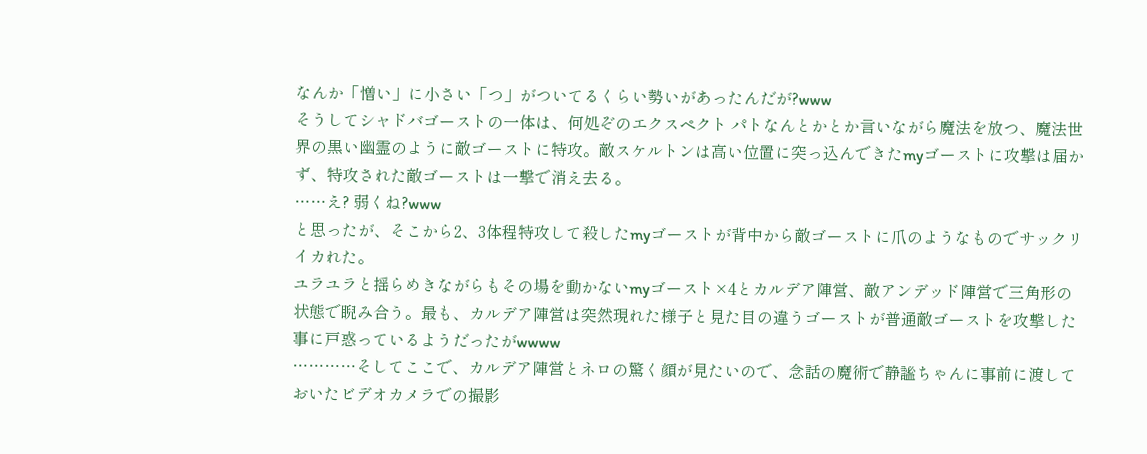なんか「憎い」に小さい「つ」がついてるくらい勢いがあったんだが?www
そうしてシャドバゴーストの一体は、何処ぞのエクスペクト パトなんとかとか言いながら魔法を放つ、魔法世界の黒い幽霊のように敵ゴーストに特攻。敵スケルトンは高い位置に突っ込んできたmyゴーストに攻撃は届かず、特攻された敵ゴーストは一撃で消え去る。
……え? 弱くね?www
と思ったが、そこから2、3体程特攻して殺したmyゴーストが背中から敵ゴーストに爪のようなものでサックリイカれた。
ユラユラと揺らめきながらもその場を動かないmyゴースト×4とカルデア陣営、敵アンデッド陣営で三角形の状態で睨み合う。最も、カルデア陣営は突然現れた様子と見た目の違うゴーストが普通敵ゴーストを攻撃した事に戸惑っているようだったがwwww
…………そしてここで、カルデア陣営とネロの驚く顔が見たいので、念話の魔術で静謐ちゃんに事前に渡しておいたビデオカメラでの撮影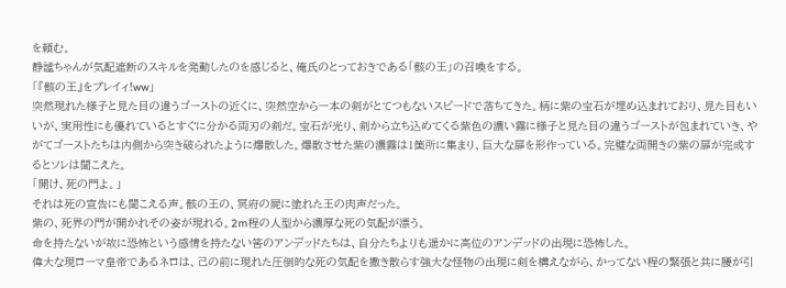を頼む。
静謐ちゃんが気配遮断のスキルを発動したのを感じると、俺氏のとっておきである「骸の王」の召喚をする。
「『骸の王』をプレイィ!ww」
突然現れた様子と見た目の違うゴーストの近くに、突然空から一本の剣がとてつもないスピードで落ちてきた。柄に紫の宝石が埋め込まれており、見た目もいいが、実用性にも優れているとすぐに分かる両刃の剣だ。宝石が光り、剣から立ち込めてくる紫色の濃い霧に様子と見た目の違うゴーストが包まれていき、やがてゴーストたちは内側から突き破られたように爆散した。爆散させた紫の濃霧は1箇所に集まり、巨大な扉を形作っている。完璧な両開きの紫の扉が完成するとソレは聞こえた。
「開け、死の門よ。」
それは死の宣告にも聞こえる声。骸の王の、冥府の屍に塗れた王の肉声だった。
紫の、死界の門が開かれその姿が現れる。2m程の人型から濃厚な死の気配が漂う。
命を持たないが故に恐怖という感情を持たない筈のアンデッドたちは、自分たちよりも遥かに高位のアンデッドの出現に恐怖した。
偉大な現ローマ皇帝であるネロは、己の前に現れた圧倒的な死の気配を撒き散らす強大な怪物の出現に剣を構えながら、かってない程の緊張と共に腰が引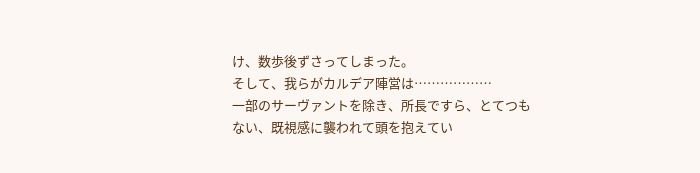け、数歩後ずさってしまった。
そして、我らがカルデア陣営は………………
一部のサーヴァントを除き、所長ですら、とてつもない、既視感に襲われて頭を抱えてい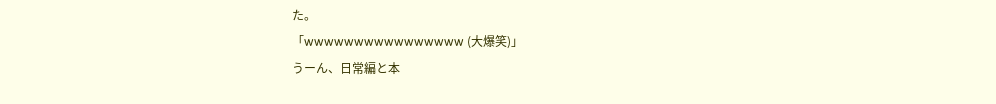た。
「wwwwwwwwwwwwwwww (大爆笑)」
うーん、日常編と本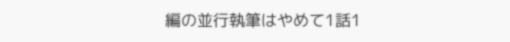編の並行執筆はやめて1話1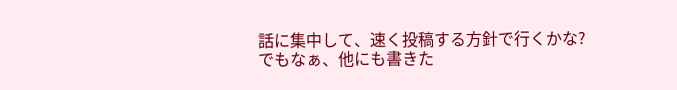話に集中して、速く投稿する方針で行くかな?
でもなぁ、他にも書きた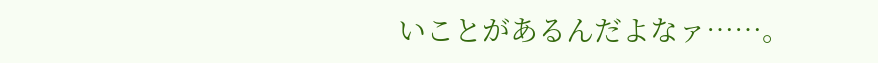いことがあるんだよなァ……。